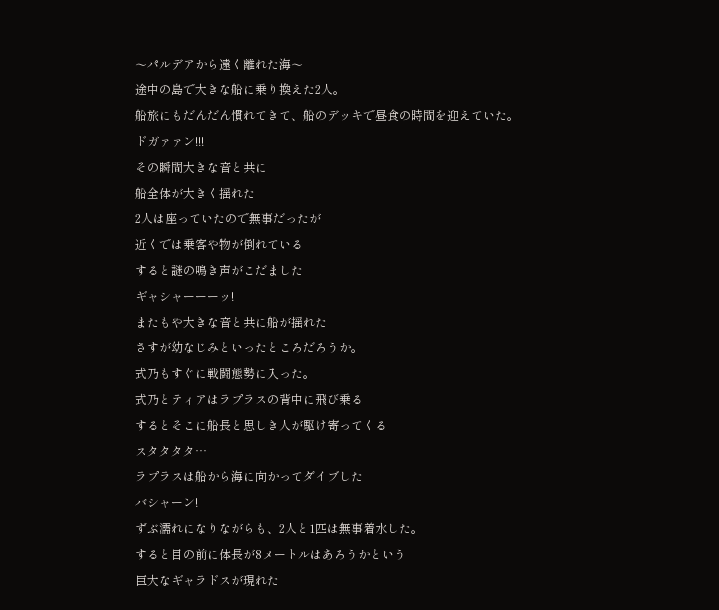〜パルデアから遠く離れた海〜
途中の島で大きな船に乗り換えた2人。
船旅にもだんだん慣れてきて、船のデッキで昼食の時間を迎えていた。
ドガァァン!!!
その瞬間大きな音と共に
船全体が大きく揺れた
2人は座っていたので無事だったが
近くでは乗客や物が倒れている
すると謎の鳴き声がこだました
ギャシャーーーッ!
またもや大きな音と共に船が揺れた
さすが幼なじみといったところだろうか。
式乃もすぐに戦闘態勢に入った。
式乃とティアはラプラスの背中に飛び乗る
するとそこに船長と思しき人が駆け寄ってくる
スタタタタ⋯
ラプラスは船から海に向かってダイブした
バシャーン!
ずぶ濡れになりながらも、2人と1匹は無事着水した。
すると目の前に体長が8メートルはあろうかという
巨大なギャラドスが現れた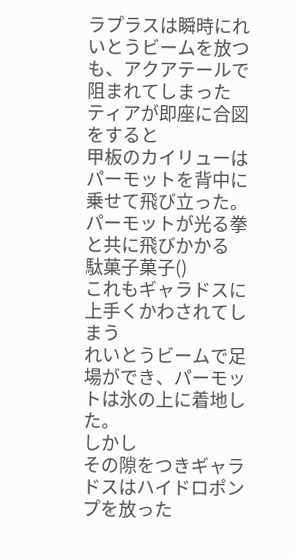ラプラスは瞬時にれいとうビームを放つも、アクアテールで阻まれてしまった
ティアが即座に合図をすると
甲板のカイリューはパーモットを背中に乗せて飛び立った。
パーモットが光る拳と共に飛びかかる
駄菓子菓子()
これもギャラドスに上手くかわされてしまう
れいとうビームで足場ができ、パーモットは氷の上に着地した。
しかし
その隙をつきギャラドスはハイドロポンプを放った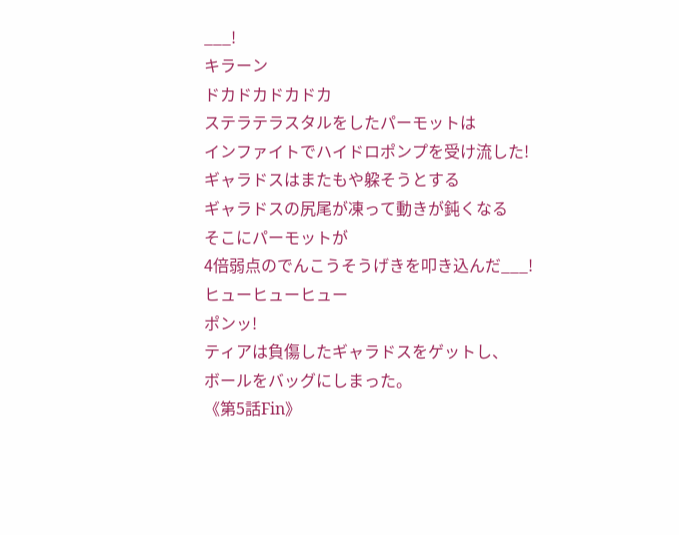___!
キラーン
ドカドカドカドカ
ステラテラスタルをしたパーモットは
インファイトでハイドロポンプを受け流した!
ギャラドスはまたもや躱そうとする
ギャラドスの尻尾が凍って動きが鈍くなる
そこにパーモットが
4倍弱点のでんこうそうげきを叩き込んだ___!
ヒューヒューヒュー
ポンッ!
ティアは負傷したギャラドスをゲットし、
ボールをバッグにしまった。
《第5話Fin》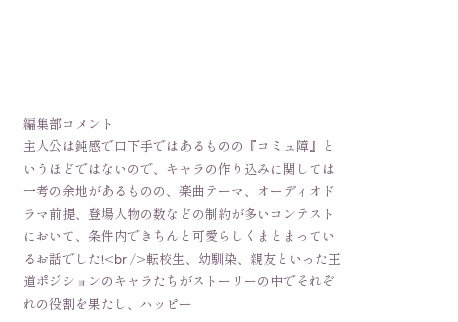編集部コメント
主人公は鈍感で口下手ではあるものの『コミュ障』というほどではないので、キャラの作り込みに関しては一考の余地があるものの、楽曲テーマ、オーディオドラマ前提、登場人物の数などの制約が多いコンテストにおいて、条件内できちんと可愛らしくまとまっているお話でした!<br />転校生、幼馴染、親友といった王道ポジションのキャラたちがストーリーの中でそれぞれの役割を果たし、ハッピー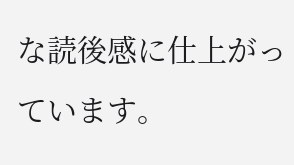な読後感に仕上がっています。